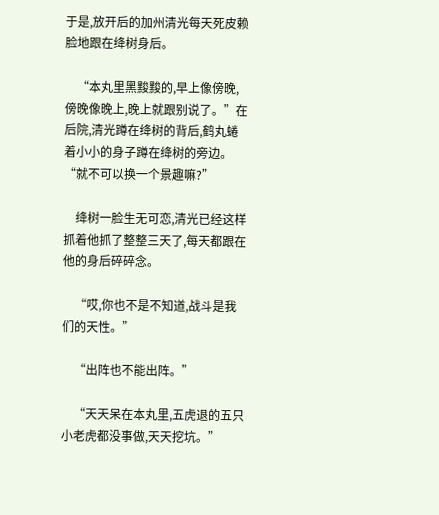于是,放开后的加州清光每天死皮赖脸地跟在绛树身后。

    “本丸里黑黢黢的,早上像傍晚,傍晚像晚上,晚上就跟别说了。”在后院,清光蹲在绛树的背后,鹤丸蜷着小小的身子蹲在绛树的旁边。“就不可以换一个景趣嘛?”

    绛树一脸生无可恋,清光已经这样抓着他抓了整整三天了,每天都跟在他的身后碎碎念。

    “哎,你也不是不知道,战斗是我们的天性。”

    “出阵也不能出阵。”

    “天天呆在本丸里,五虎退的五只小老虎都没事做,天天挖坑。”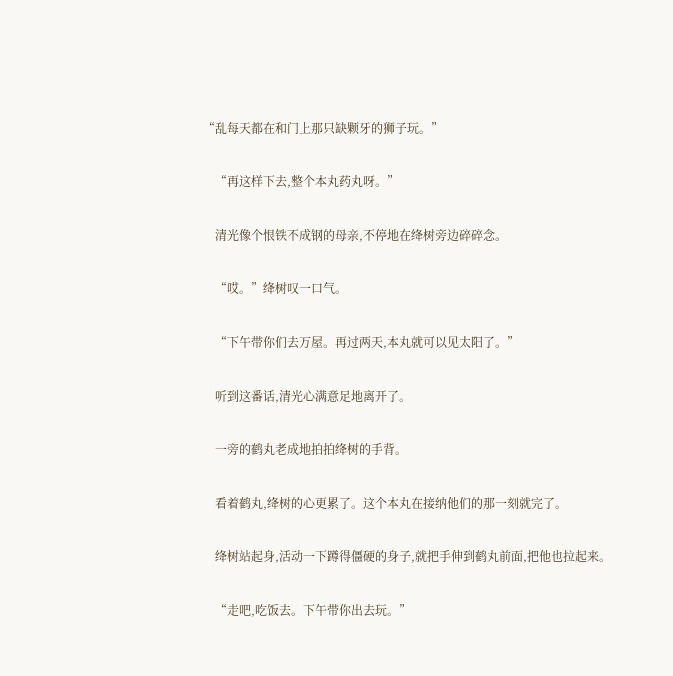“乱每天都在和门上那只缺颗牙的狮子玩。”

    “再这样下去,整个本丸药丸呀。”

    清光像个恨铁不成钢的母亲,不停地在绛树旁边碎碎念。

    “哎。”绛树叹一口气。

    “下午带你们去万屋。再过两天,本丸就可以见太阳了。”

    听到这番话,清光心满意足地离开了。

    一旁的鹤丸老成地拍拍绛树的手背。

    看着鹤丸,绛树的心更累了。这个本丸在接纳他们的那一刻就完了。

    绛树站起身,活动一下蹲得僵硬的身子,就把手伸到鹤丸前面,把他也拉起来。

    “走吧,吃饭去。下午带你出去玩。”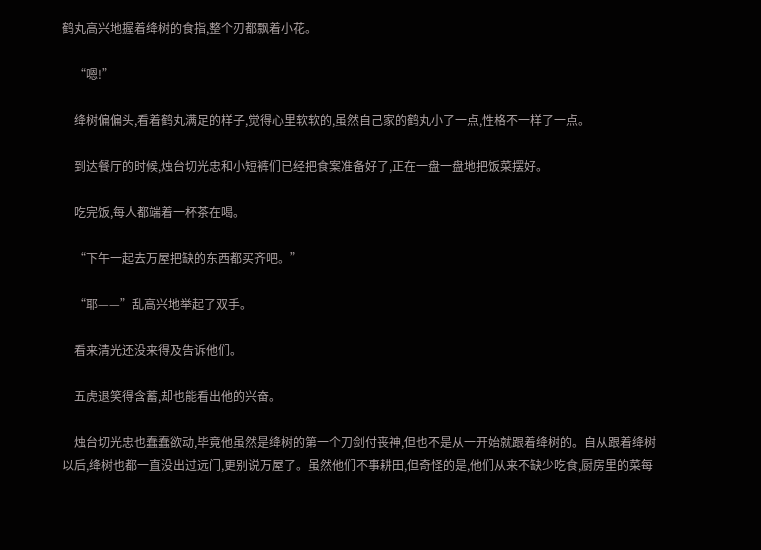鹤丸高兴地握着绛树的食指,整个刃都飘着小花。

    “嗯!”

    绛树偏偏头,看着鹤丸满足的样子,觉得心里软软的,虽然自己家的鹤丸小了一点,性格不一样了一点。

    到达餐厅的时候,烛台切光忠和小短裤们已经把食案准备好了,正在一盘一盘地把饭菜摆好。

    吃完饭,每人都端着一杯茶在喝。

    “下午一起去万屋把缺的东西都买齐吧。”

    “耶——”乱高兴地举起了双手。

    看来清光还没来得及告诉他们。

    五虎退笑得含蓄,却也能看出他的兴奋。

    烛台切光忠也蠢蠢欲动,毕竟他虽然是绛树的第一个刀剑付丧神,但也不是从一开始就跟着绛树的。自从跟着绛树以后,绛树也都一直没出过远门,更别说万屋了。虽然他们不事耕田,但奇怪的是,他们从来不缺少吃食,厨房里的菜每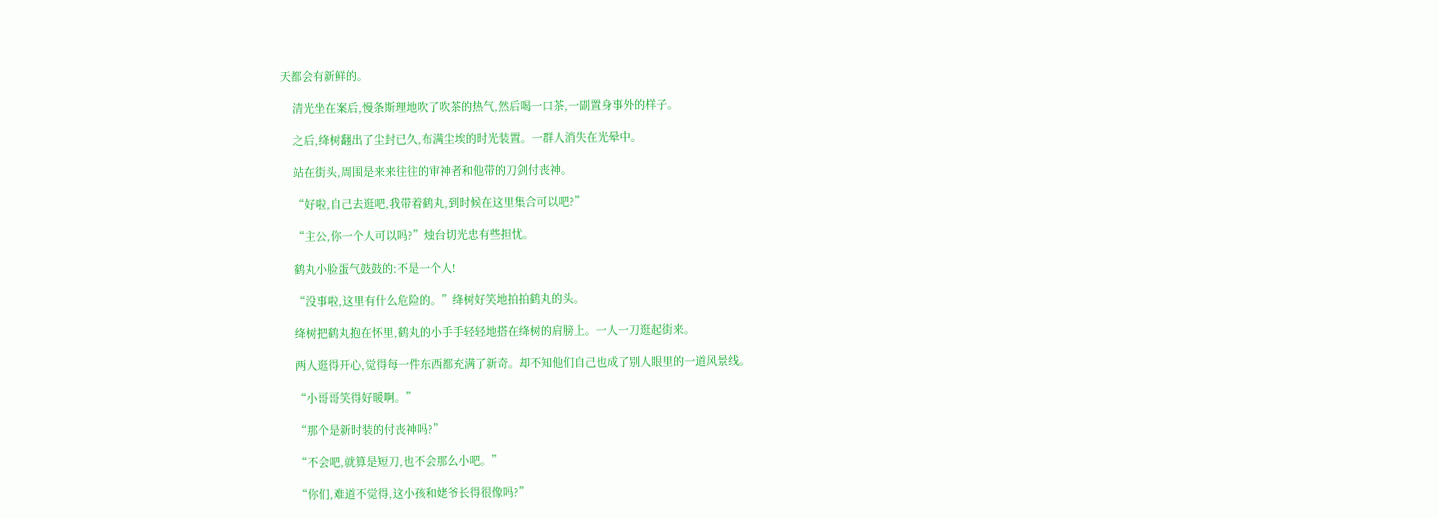天都会有新鲜的。

    清光坐在案后,慢条斯理地吹了吹茶的热气,然后喝一口茶,一副置身事外的样子。

    之后,绛树翻出了尘封已久,布满尘埃的时光装置。一群人消失在光晕中。

    站在街头,周围是来来往往的审神者和他带的刀剑付丧神。

    “好啦,自己去逛吧,我带着鹤丸,到时候在这里集合可以吧?”

    “主公,你一个人可以吗?”烛台切光忠有些担忧。

    鹤丸小脸蛋气鼓鼓的:不是一个人!

    “没事啦,这里有什么危险的。”绛树好笑地拍拍鹤丸的头。

    绛树把鹤丸抱在怀里,鹤丸的小手手轻轻地搭在绛树的肩膀上。一人一刀逛起街来。

    两人逛得开心,觉得每一件东西都充满了新奇。却不知他们自己也成了别人眼里的一道风景线。

    “小哥哥笑得好暖啊。”

    “那个是新时装的付丧神吗?”

    “不会吧,就算是短刀,也不会那么小吧。”

    “你们,难道不觉得,这小孩和姥爷长得很像吗?”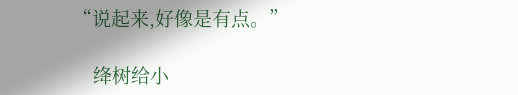“说起来,好像是有点。”

    绛树给小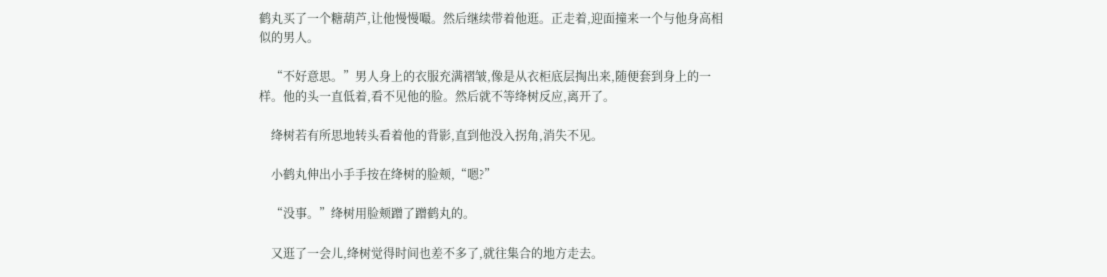鹤丸买了一个糖葫芦,让他慢慢嘬。然后继续带着他逛。正走着,迎面撞来一个与他身高相似的男人。

    “不好意思。”男人身上的衣服充满褶皱,像是从衣柜底层掏出来,随便套到身上的一样。他的头一直低着,看不见他的脸。然后就不等绛树反应,离开了。

    绛树若有所思地转头看着他的背影,直到他没入拐角,消失不见。

    小鹤丸伸出小手手按在绛树的脸颊,“嗯?”

    “没事。”绛树用脸颊蹭了蹭鹤丸的。

    又逛了一会儿,绛树觉得时间也差不多了,就往集合的地方走去。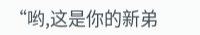“哟,这是你的新弟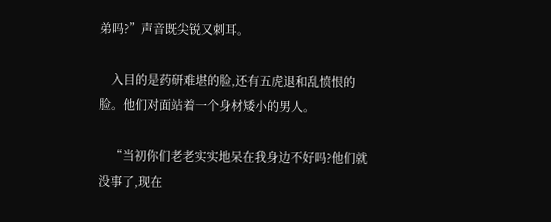弟吗?”声音既尖锐又刺耳。

    入目的是药研难堪的脸,还有五虎退和乱愤恨的脸。他们对面站着一个身材矮小的男人。

    “当初你们老老实实地呆在我身边不好吗?他们就没事了,现在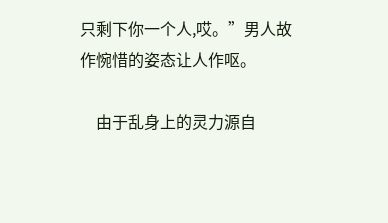只剩下你一个人,哎。”男人故作惋惜的姿态让人作呕。

    由于乱身上的灵力源自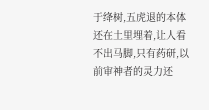于绛树,五虎退的本体还在土里埋着,让人看不出马脚,只有药研,以前审神者的灵力还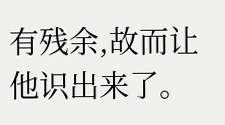有残余,故而让他识出来了。